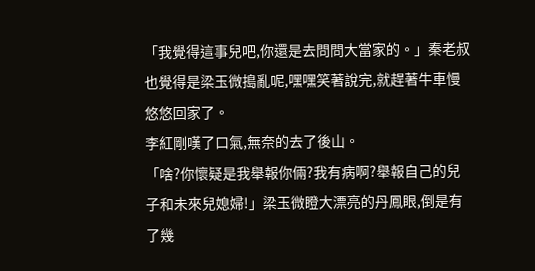「我覺得這事兒吧,你還是去問問大當家的。」秦老叔也覺得是梁玉微搗亂呢,嘿嘿笑著說完,就趕著牛車慢悠悠回家了。
李紅剛嘆了口氣,無奈的去了後山。
「啥?你懷疑是我舉報你倆?我有病啊?舉報自己的兒子和未來兒媳婦!」梁玉微瞪大漂亮的丹鳳眼,倒是有了幾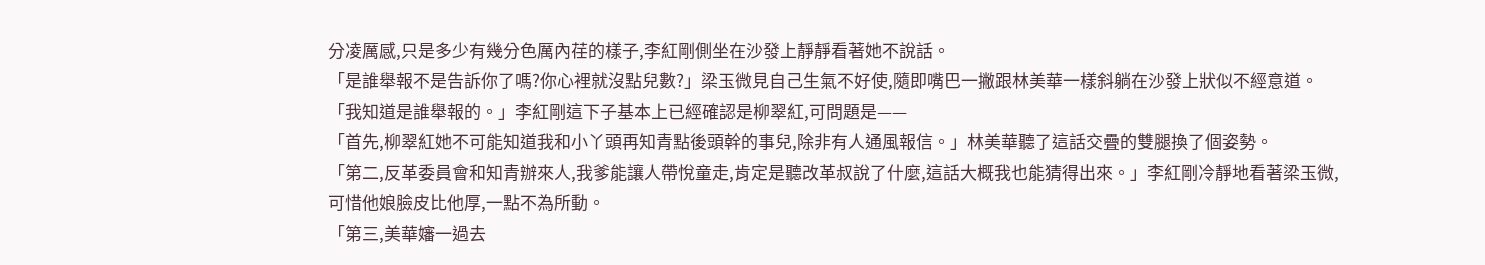分凌厲感,只是多少有幾分色厲內荏的樣子,李紅剛側坐在沙發上靜靜看著她不說話。
「是誰舉報不是告訴你了嗎?你心裡就沒點兒數?」梁玉微見自己生氣不好使,隨即嘴巴一撇跟林美華一樣斜躺在沙發上狀似不經意道。
「我知道是誰舉報的。」李紅剛這下子基本上已經確認是柳翠紅,可問題是——
「首先,柳翠紅她不可能知道我和小丫頭再知青點後頭幹的事兒,除非有人通風報信。」林美華聽了這話交疊的雙腿換了個姿勢。
「第二,反革委員會和知青辦來人,我爹能讓人帶悅童走,肯定是聽改革叔說了什麼,這話大概我也能猜得出來。」李紅剛冷靜地看著梁玉微,可惜他娘臉皮比他厚,一點不為所動。
「第三,美華嬸一過去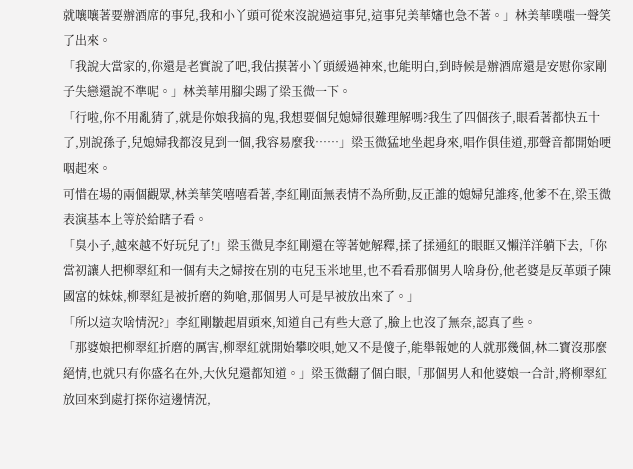就嚷嚷著要辦酒席的事兒,我和小丫頭可從來沒說過這事兒,這事兒美華嬸也急不著。」林美華噗嗤一聲笑了出來。
「我說大當家的,你還是老實說了吧,我估摸著小丫頭緩過神來,也能明白,到時候是辦酒席還是安慰你家剛子失戀還說不準呢。」林美華用腳尖踢了梁玉微一下。
「行啦,你不用亂猜了,就是你娘我搞的鬼,我想要個兒媳婦很難理解嗎?我生了四個孩子,眼看著都快五十了,別說孫子,兒媳婦我都沒見到一個,我容易麼我……」梁玉微猛地坐起身來,唱作俱佳道,那聲音都開始哽咽起來。
可惜在場的兩個觀眾,林美華笑嘻嘻看著,李紅剛面無表情不為所動,反正誰的媳婦兒誰疼,他爹不在,梁玉微表演基本上等於給瞎子看。
「臭小子,越來越不好玩兒了!」梁玉微見李紅剛還在等著她解釋,揉了揉通紅的眼眶又懶洋洋躺下去,「你當初讓人把柳翠紅和一個有夫之婦按在別的屯兒玉米地里,也不看看那個男人啥身份,他老婆是反革頭子陳國富的妹妹,柳翠紅是被折磨的夠嗆,那個男人可是早被放出來了。」
「所以這次啥情況?」李紅剛皺起眉頭來,知道自己有些大意了,臉上也沒了無奈,認真了些。
「那婆娘把柳翠紅折磨的厲害,柳翠紅就開始攀咬唄,她又不是傻子,能舉報她的人就那幾個,林二寶沒那麼絕情,也就只有你盛名在外,大伙兒還都知道。」梁玉微翻了個白眼,「那個男人和他婆娘一合計,將柳翠紅放回來到處打探你這邊情況,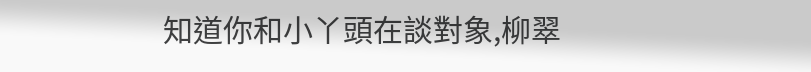知道你和小丫頭在談對象,柳翠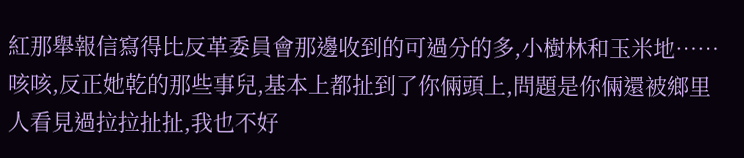紅那舉報信寫得比反革委員會那邊收到的可過分的多,小樹林和玉米地……咳咳,反正她乾的那些事兒,基本上都扯到了你倆頭上,問題是你倆還被鄉里人看見過拉拉扯扯,我也不好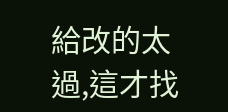給改的太過,這才找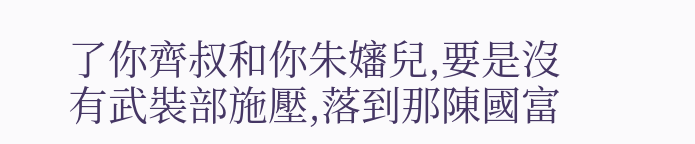了你齊叔和你朱嬸兒,要是沒有武裝部施壓,落到那陳國富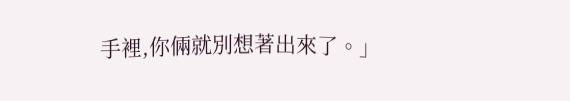手裡,你倆就別想著出來了。」